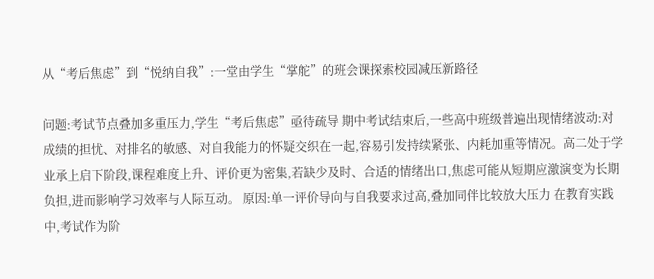从“考后焦虑”到“悦纳自我”:一堂由学生“掌舵”的班会课探索校园减压新路径

问题:考试节点叠加多重压力,学生“考后焦虑”亟待疏导 期中考试结束后,一些高中班级普遍出现情绪波动:对成绩的担忧、对排名的敏感、对自我能力的怀疑交织在一起,容易引发持续紧张、内耗加重等情况。高二处于学业承上启下阶段,课程难度上升、评价更为密集,若缺少及时、合适的情绪出口,焦虑可能从短期应激演变为长期负担,进而影响学习效率与人际互动。 原因:单一评价导向与自我要求过高,叠加同伴比较放大压力 在教育实践中,考试作为阶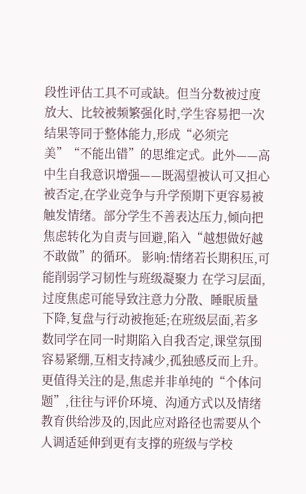段性评估工具不可或缺。但当分数被过度放大、比较被频繁强化时,学生容易把一次结果等同于整体能力,形成“必须完美”“不能出错”的思维定式。此外——高中生自我意识增强——既渴望被认可又担心被否定,在学业竞争与升学预期下更容易被触发情绪。部分学生不善表达压力,倾向把焦虑转化为自责与回避,陷入“越想做好越不敢做”的循环。 影响:情绪若长期积压,可能削弱学习韧性与班级凝聚力 在学习层面,过度焦虑可能导致注意力分散、睡眠质量下降,复盘与行动被拖延;在班级层面,若多数同学在同一时期陷入自我否定,课堂氛围容易紧绷,互相支持减少,孤独感反而上升。更值得关注的是,焦虑并非单纯的“个体问题”,往往与评价环境、沟通方式以及情绪教育供给涉及的,因此应对路径也需要从个人调适延伸到更有支撑的班级与学校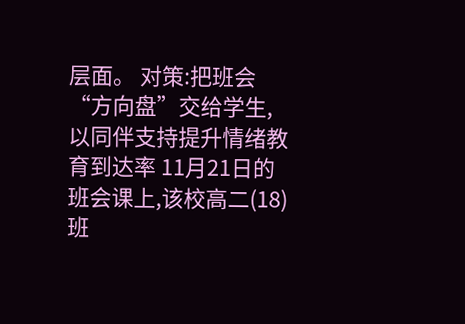层面。 对策:把班会“方向盘”交给学生,以同伴支持提升情绪教育到达率 11月21日的班会课上,该校高二(18)班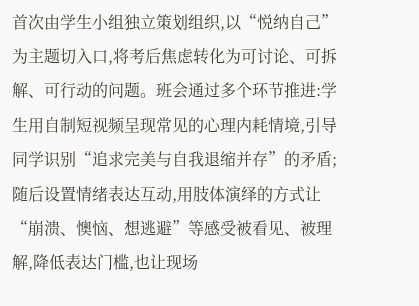首次由学生小组独立策划组织,以“悦纳自己”为主题切入口,将考后焦虑转化为可讨论、可拆解、可行动的问题。班会通过多个环节推进:学生用自制短视频呈现常见的心理内耗情境,引导同学识别“追求完美与自我退缩并存”的矛盾;随后设置情绪表达互动,用肢体演绎的方式让“崩溃、懊恼、想逃避”等感受被看见、被理解,降低表达门槛,也让现场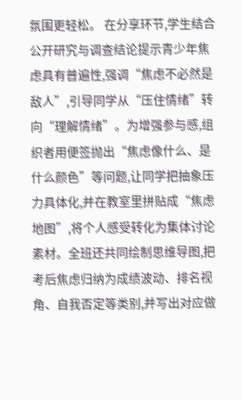氛围更轻松。 在分享环节,学生结合公开研究与调查结论提示青少年焦虑具有普遍性,强调“焦虑不必然是敌人”,引导同学从“压住情绪”转向“理解情绪”。为增强参与感,组织者用便签抛出“焦虑像什么、是什么颜色”等问题,让同学把抽象压力具体化,并在教室里拼贴成“焦虑地图”,将个人感受转化为集体讨论素材。全班还共同绘制思维导图,把考后焦虑归纳为成绩波动、排名视角、自我否定等类别,并写出对应做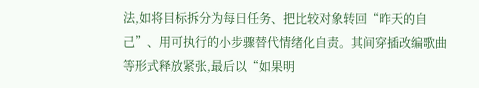法,如将目标拆分为每日任务、把比较对象转回“昨天的自己”、用可执行的小步骤替代情绪化自责。其间穿插改编歌曲等形式释放紧张,最后以“如果明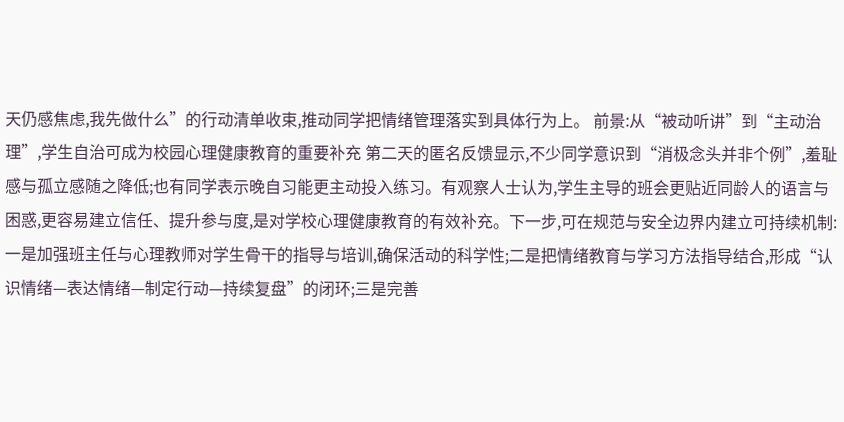天仍感焦虑,我先做什么”的行动清单收束,推动同学把情绪管理落实到具体行为上。 前景:从“被动听讲”到“主动治理”,学生自治可成为校园心理健康教育的重要补充 第二天的匿名反馈显示,不少同学意识到“消极念头并非个例”,羞耻感与孤立感随之降低;也有同学表示晚自习能更主动投入练习。有观察人士认为,学生主导的班会更贴近同龄人的语言与困惑,更容易建立信任、提升参与度,是对学校心理健康教育的有效补充。下一步,可在规范与安全边界内建立可持续机制:一是加强班主任与心理教师对学生骨干的指导与培训,确保活动的科学性;二是把情绪教育与学习方法指导结合,形成“认识情绪—表达情绪—制定行动—持续复盘”的闭环;三是完善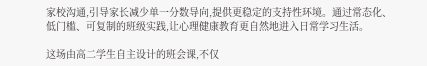家校沟通,引导家长减少单一分数导向,提供更稳定的支持性环境。通过常态化、低门槛、可复制的班级实践,让心理健康教育更自然地进入日常学习生活。

这场由高二学生自主设计的班会课,不仅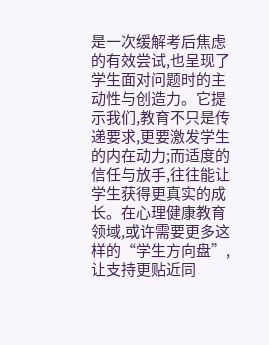是一次缓解考后焦虑的有效尝试,也呈现了学生面对问题时的主动性与创造力。它提示我们,教育不只是传递要求,更要激发学生的内在动力;而适度的信任与放手,往往能让学生获得更真实的成长。在心理健康教育领域,或许需要更多这样的“学生方向盘”,让支持更贴近同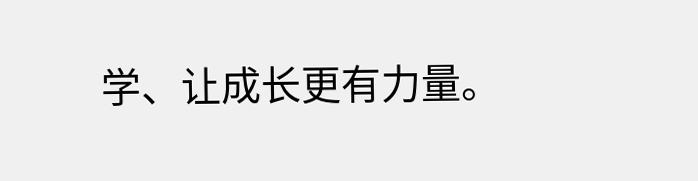学、让成长更有力量。